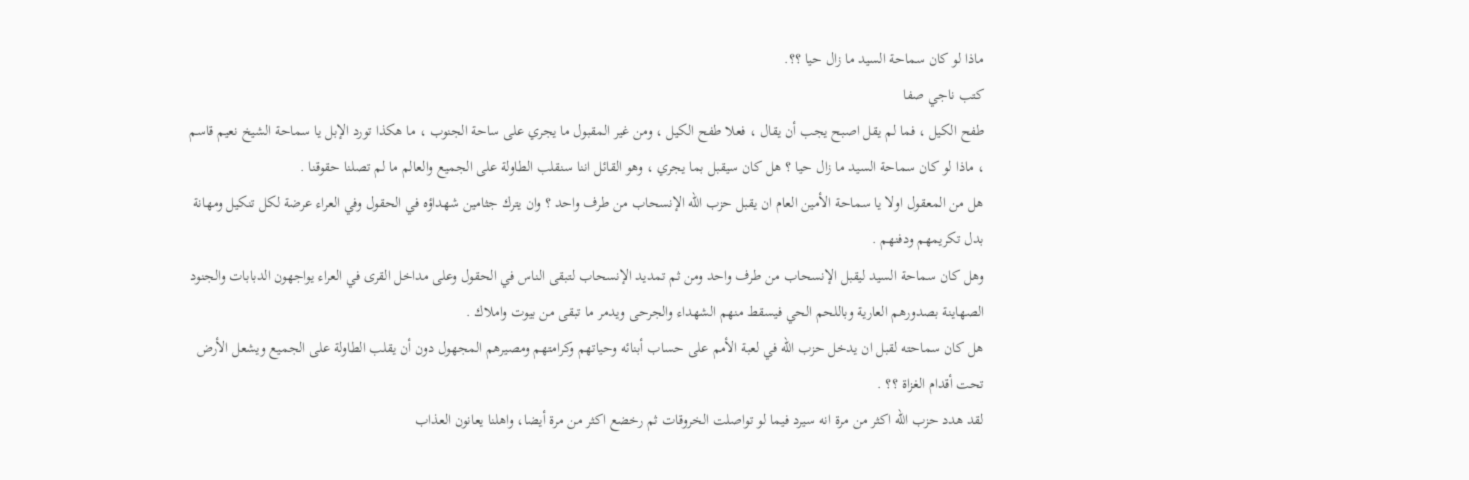ماذا لو كان سماحة السيد ما زال حيا ؟؟.
كتب ناجي صفا
طفح الكيل ، فما لم يقل اصبح يجب أن يقال ، فعلا طفح الكيل ، ومن غير المقبول ما يجري على ساحة الجنوب ، ما هكذا تورد الإبل يا سماحة الشيخ نعيم قاسم ، ماذا لو كان سماحة السيد ما زال حيا ؟ هل كان سيقبل بما يجري ، وهو القائل اننا سنقلب الطاولة على الجميع والعالم ما لم تصلنا حقوقنا .
هل من المعقول اولا يا سماحة الأمين العام ان يقبل حزب الله الإنسحاب من طرف واحد ؟ وان يترك جثامين شهداؤه في الحقول وفي العراء عرضة لكل تنكيل ومهانة بدل تكريمهم ودفنهم .
وهل كان سماحة السيد ليقبل الإنسحاب من طرف واحد ومن ثم تمديد الإنسحاب لتبقى الناس في الحقول وعلى مداخل القرى في العراء يواجهون الدبابات والجنود الصهاينة بصدورهم العارية وباللحم الحي فيسقط منهم الشهداء والجرحى ويدمر ما تبقى من بيوت واملاك .
هل كان سماحته لقبل ان يدخل حزب الله في لعبة الأمم على حساب أبنائه وحياتهم وكرامتهم ومصيرهم المجهول دون أن يقلب الطاولة على الجميع ويشعل الأرض تحت أقدام الغزاة ؟؟ .
لقد هدد حزب الله اكثر من مرة انه سيرد فيما لو تواصلت الخروقات ثم رخضع اكثر من مرة أيضا، واهلنا يعانون العذاب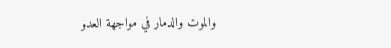والموت والدمار في مواجهة العدو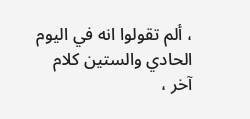، ألم تقولوا انه في اليوم الحادي والستين كلام آخر ،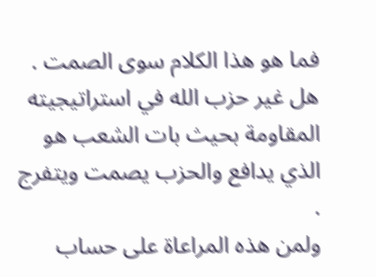فما هو هذا الكلام سوى الصمت .
هل غير حزب الله في استراتيجيته المقاومة بحيث بات الشعب هو الذي يدافع والحزب يصمت ويتفرج .
ولمن هذه المراعاة على حساب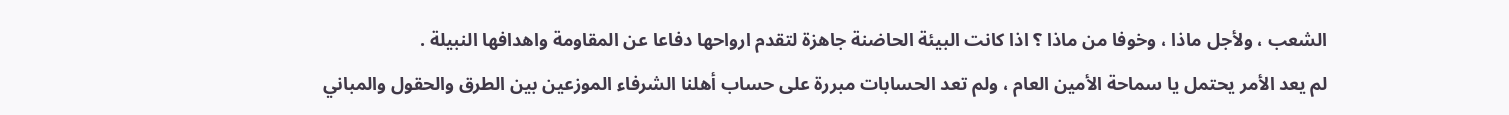الشعب ، ولأجل ماذا ، وخوفا من ماذا ؟ اذا كانت البيئة الحاضنة جاهزة لتقدم ارواحها دفاعا عن المقاومة واهدافها النبيلة .
لم يعد الأمر يحتمل يا سماحة الأمين العام ، ولم تعد الحسابات مبررة على حساب أهلنا الشرفاء الموزعين بين الطرق والحقول والمباني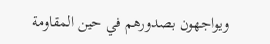ويواجهون بصدورهم في حين المقاومة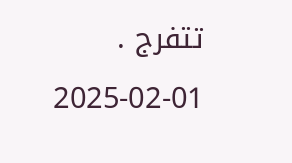تتفرج .
2025-02-01